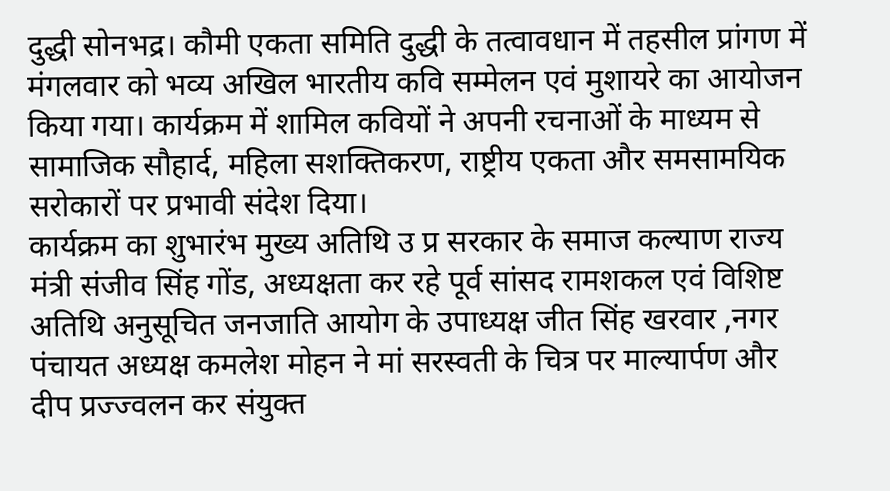दुद्धी सोनभद्र। कौमी एकता समिति दुद्धी के तत्वावधान में तहसील प्रांगण में मंगलवार को भव्य अखिल भारतीय कवि सम्मेलन एवं मुशायरे का आयोजन किया गया। कार्यक्रम में शामिल कवियों ने अपनी रचनाओं के माध्यम से सामाजिक सौहार्द, महिला सशक्तिकरण, राष्ट्रीय एकता और समसामयिक सरोकारों पर प्रभावी संदेश दिया।
कार्यक्रम का शुभारंभ मुख्य अतिथि उ प्र सरकार के समाज कल्याण राज्य मंत्री संजीव सिंह गोंड, अध्यक्षता कर रहे पूर्व सांसद रामशकल एवं विशिष्ट अतिथि अनुसूचित जनजाति आयोग के उपाध्यक्ष जीत सिंह खरवार ,नगर पंचायत अध्यक्ष कमलेश मोहन ने मां सरस्वती के चित्र पर माल्यार्पण और दीप प्रज्ज्वलन कर संयुक्त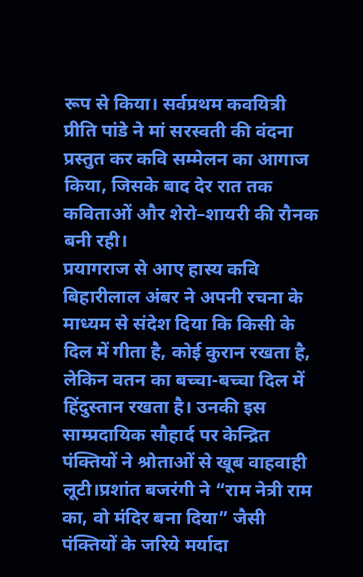रूप से किया। सर्वप्रथम कवयित्री प्रीति पांडे ने मां सरस्वती की वंदना प्रस्तुत कर कवि सम्मेलन का आगाज किया, जिसके बाद देर रात तक कविताओं और शेरो–शायरी की रौनक बनी रही।
प्रयागराज से आए हास्य कवि बिहारीलाल अंबर ने अपनी रचना के माध्यम से संदेश दिया कि किसी के दिल में गीता है, कोई कुरान रखता है, लेकिन वतन का बच्चा-बच्चा दिल में हिंदुस्तान रखता है। उनकी इस साम्प्रदायिक सौहार्द पर केन्द्रित पंक्तियों ने श्रोताओं से खूब वाहवाही लूटी।प्रशांत बजरंगी ने “राम नेत्री राम का, वो मंदिर बना दिया” जैसी पंक्तियों के जरिये मर्यादा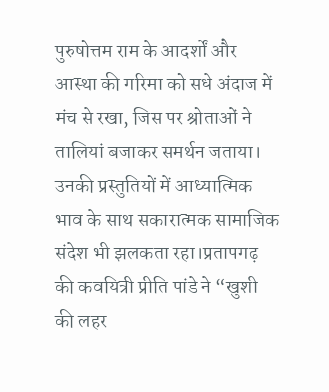पुरुषोत्तम राम के आदर्शों और आस्था की गरिमा को सधे अंदाज में मंच से रखा, जिस पर श्रोताओं ने तालियां बजाकर समर्थन जताया। उनकी प्रस्तुतियों में आध्यात्मिक भाव के साथ सकारात्मक सामाजिक संदेश भी झलकता रहा।प्रतापगढ़ की कवयित्री प्रीति पांडे ने “खुशी की लहर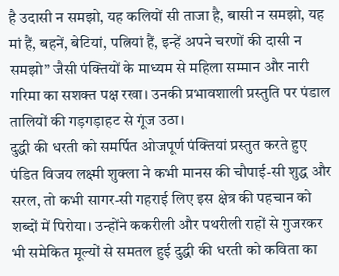है उदासी न समझो, यह कलियों सी ताजा है, बासी न समझो, यह मां हैं, बहनें, बेटियां, पत्नियां हैं, इन्हें अपने चरणों की दासी न समझो” जैसी पंक्तियों के माध्यम से महिला सम्मान और नारी गरिमा का सशक्त पक्ष रखा। उनकी प्रभावशाली प्रस्तुति पर पंडाल तालियों की गड़गड़ाहट से गूंज उठा।
दुद्धी की धरती को समर्पित ओजपूर्ण पंक्तियां प्रस्तुत करते हुए पंडित विजय लक्ष्मी शुक्ला ने कभी मानस की चौपाई-सी शुद्ध और सरल, तो कभी सागर-सी गहराई लिए इस क्षेत्र की पहचान को शब्दों में पिरोया। उन्होंने ककरीली और पथरीली राहों से गुजरकर भी समेकित मूल्यों से समतल हुई दुद्धी की धरती को कविता का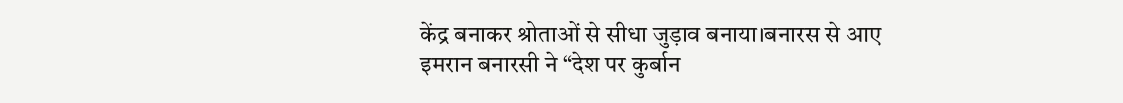केंद्र बनाकर श्रोताओं से सीधा जुड़ाव बनाया।बनारस से आए इमरान बनारसी ने “देश पर कुर्बान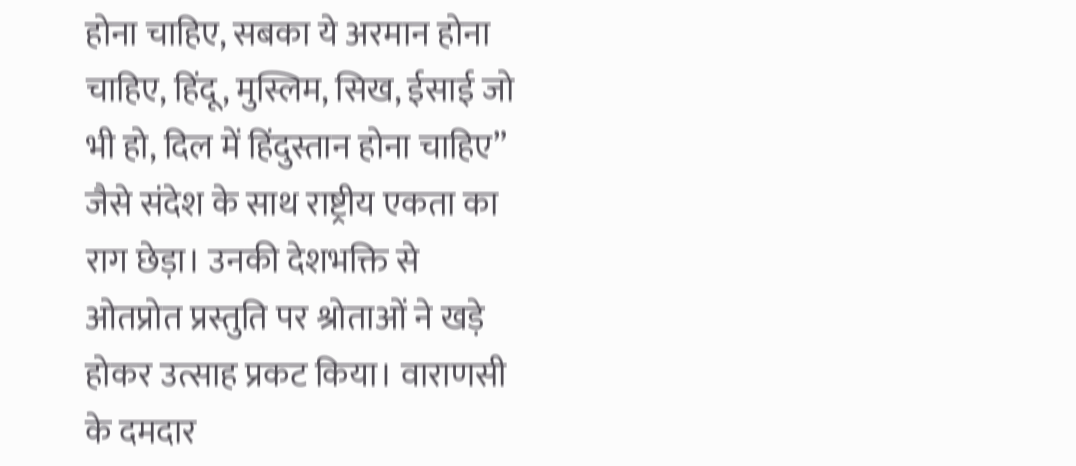होना चाहिए, सबका ये अरमान होना चाहिए, हिंदू, मुस्लिम, सिख, ईसाई जो भी हो, दिल में हिंदुस्तान होना चाहिए” जैसे संदेश के साथ राष्ट्रीय एकता का राग छेड़ा। उनकी देशभक्ति से ओतप्रोत प्रस्तुति पर श्रोताओं ने खड़े होकर उत्साह प्रकट किया। वाराणसी के दमदार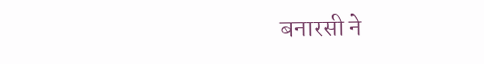बनारसी ने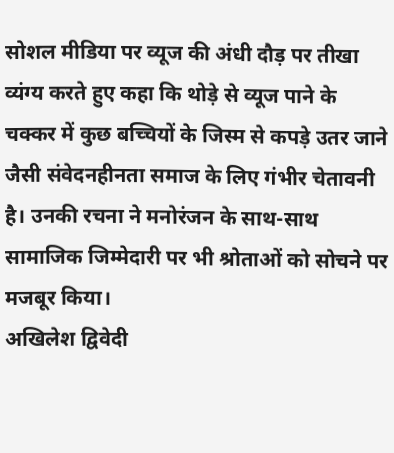सोशल मीडिया पर व्यूज की अंधी दौड़ पर तीखा व्यंग्य करते हुए कहा कि थोड़े से व्यूज पाने के चक्कर में कुछ बच्चियों के जिस्म से कपड़े उतर जाने जैसी संवेदनहीनता समाज के लिए गंभीर चेतावनी है। उनकी रचना ने मनोरंजन के साथ-साथ सामाजिक जिम्मेदारी पर भी श्रोताओं को सोचने पर मजबूर किया।
अखिलेश द्विवेदी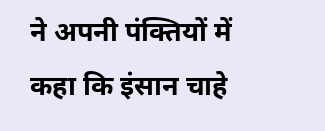ने अपनी पंक्तियों में कहा कि इंसान चाहे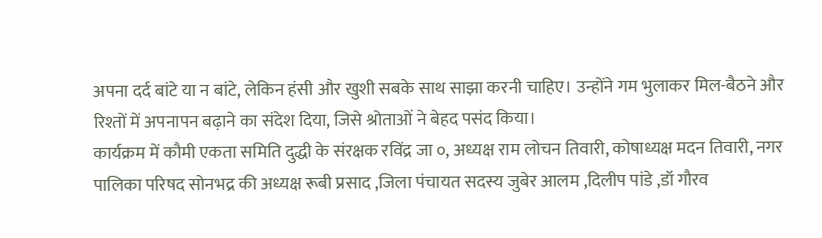अपना दर्द बांटे या न बांटे, लेकिन हंसी और खुशी सबके साथ साझा करनी चाहिए। उन्होंने गम भुलाकर मिल-बैठने और रिश्तों में अपनापन बढ़ाने का संदेश दिया, जिसे श्रोताओं ने बेहद पसंद किया।
कार्यक्रम में कौमी एकता समिति दुद्धी के संरक्षक रविंद्र जा ०, अध्यक्ष राम लोचन तिवारी, कोषाध्यक्ष मदन तिवारी, नगर पालिका परिषद सोनभद्र की अध्यक्ष रूबी प्रसाद ,जिला पंचायत सदस्य जुबेर आलम ,दिलीप पांडे ,डॉ गौरव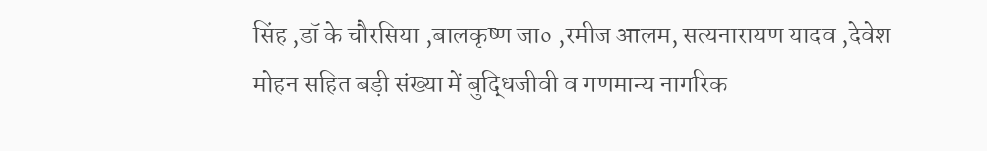सिंह ,डॉ के चौरसिया ,बालकृष्ण जा० ,रमीज आलम, सत्यनारायण यादव ,देवेश मोहन सहित बड़ी संख्या में बुद्धिजीवी व गणमान्य नागरिक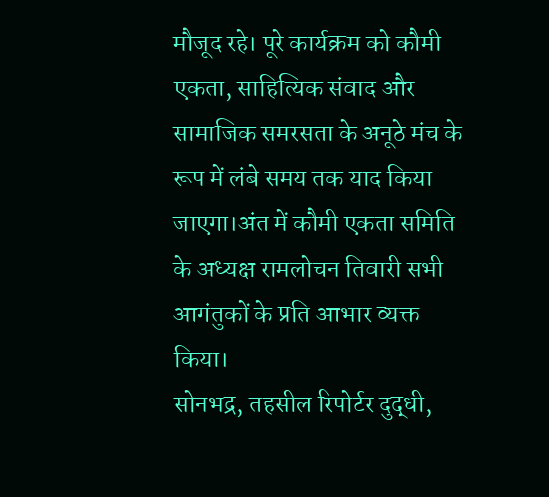मौजूद रहे। पूरे कार्यक्रम को कौमी एकता, साहित्यिक संवाद और सामाजिक समरसता के अनूठे मंच के रूप में लंबे समय तक याद किया जाएगा।अंत में कौमी एकता समिति के अध्यक्ष रामलोचन तिवारी सभी आगंतुकों के प्रति आभार व्यक्त किया।
सोनभद्र, तहसील रिपोर्टर दुद्धी,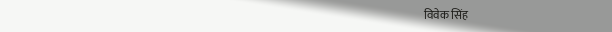विवेक सिंह